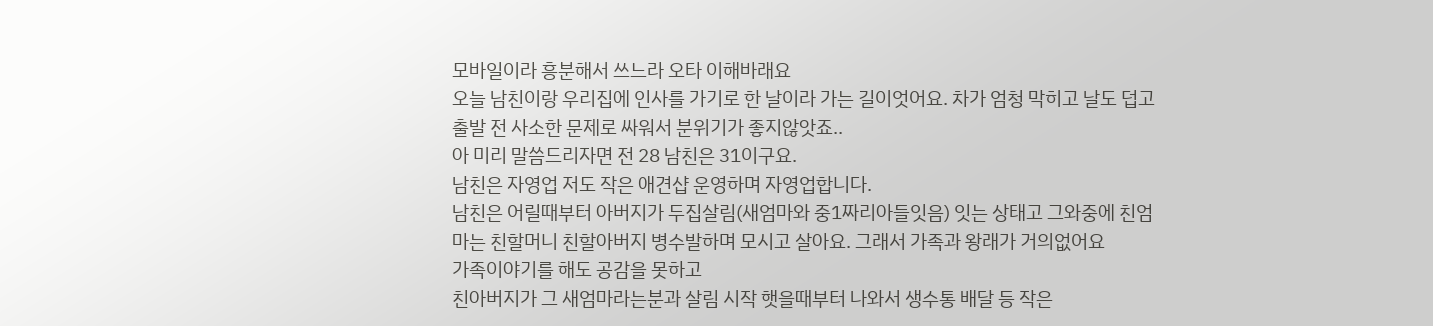모바일이라 흥분해서 쓰느라 오타 이해바래요
오늘 남친이랑 우리집에 인사를 가기로 한 날이라 가는 길이엇어요. 차가 엄청 막히고 날도 덥고 출발 전 사소한 문제로 싸워서 분위기가 좋지않앗죠..
아 미리 말씀드리자면 전 28 남친은 31이구요.
남친은 자영업 저도 작은 애견샵 운영하며 자영업합니다.
남친은 어릴때부터 아버지가 두집살림(새엄마와 중1짜리아들잇음) 잇는 상태고 그와중에 친엄마는 친할머니 친할아버지 병수발하며 모시고 살아요. 그래서 가족과 왕래가 거의없어요
가족이야기를 해도 공감을 못하고
친아버지가 그 새엄마라는분과 살림 시작 햇을때부터 나와서 생수통 배달 등 작은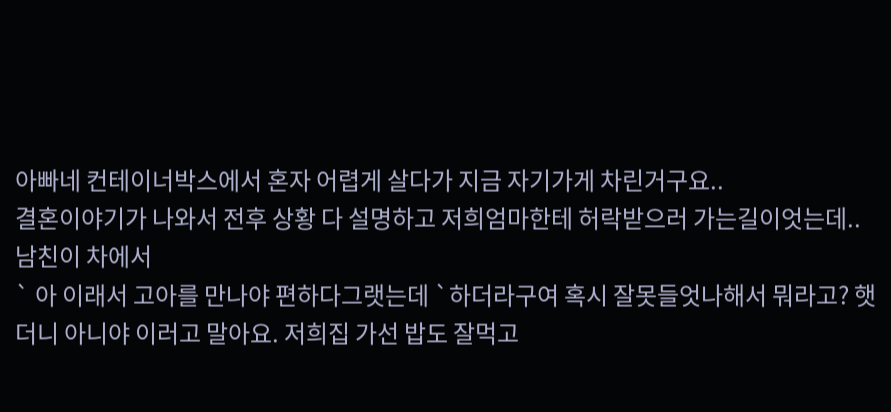아빠네 컨테이너박스에서 혼자 어렵게 살다가 지금 자기가게 차린거구요..
결혼이야기가 나와서 전후 상황 다 설명하고 저희엄마한테 허락받으러 가는길이엇는데..
남친이 차에서
` 아 이래서 고아를 만나야 편하다그랫는데 `하더라구여 혹시 잘못들엇나해서 뭐라고? 햇더니 아니야 이러고 말아요. 저희집 가선 밥도 잘먹고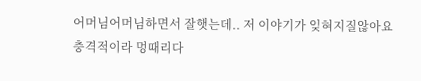어머님어머님하면서 잘햇는데.. 저 이야기가 잊혀지질않아요
충격적이라 멍때리다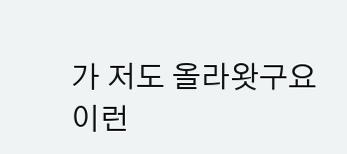가 저도 올라왓구요
이런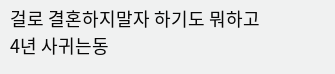걸로 결혼하지말자 하기도 뭐하고 4년 사귀는동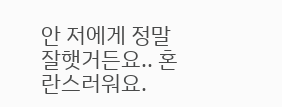안 저에게 정말 잘햇거든요.. 혼란스러워요.